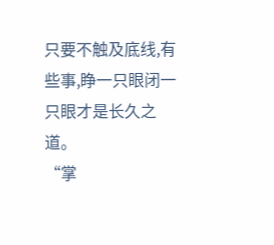只要不触及底线,有些事,睁一只眼闭一只眼才是长久之道。
“掌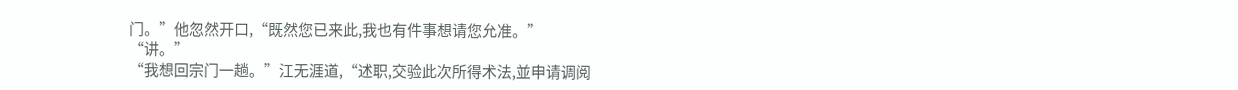门。”他忽然开口,“既然您已来此,我也有件事想请您允准。”
“讲。”
“我想回宗门一趟。”江无涯道,“述职,交验此次所得术法,並申请调阅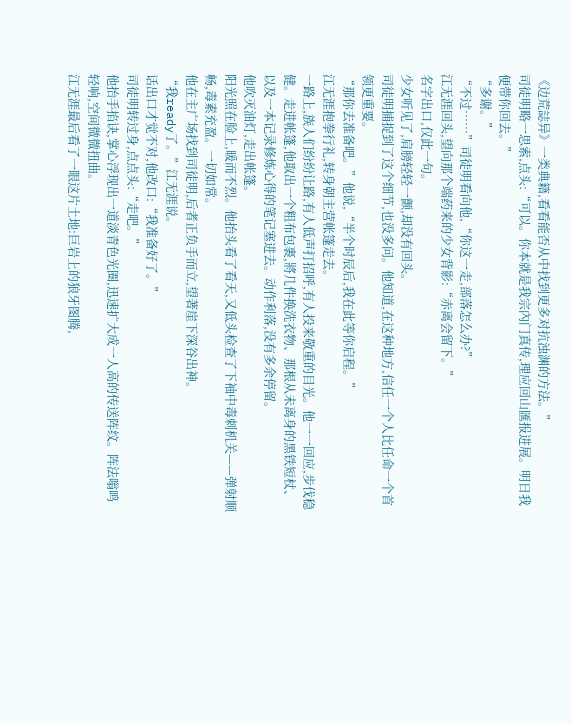《边荒誌异》一类典籍,看看能否从中找到更多对抗浊渊的方法。”
司徒明略一思索,点头:“可以。你本就是我宗內门真传,理应回山匯报进展。明日我便带你回去。”
“多谢。”
“不过……”司徒明看向他,“你这一走,部落怎么办?”
江无涯回头,望向那个端药来的少女背影:“赤离会留下。”
名字出口,仅此一句。
少女听见了,肩膀轻轻一颤,却没有回头。
司徒明捕捉到了这个细节,也没多问。他知道,在这种地方,信任一个人比任命一个首领更重要。
“那你去准备吧。”他说,“半个时辰后,我在此等你启程。”
江无涯抱拳行礼,转身朝主营帐篷走去。
一路上,族人们纷纷让路,有人低声打招呼,有人投来敬重的目光。他一一回应,步伐稳健。走进帐篷,他取出一个粗布包裹,將几件换洗衣物、那根从未离身的黑铁短杖、以及一本记录修炼心得的笔记塞进去。动作利落,没有多余停留。
他吹灭油灯,走出帐篷。
阳光照在脸上,暖而不烈。他抬头看了看天,又低头检查了下袖中毒刺机关——弹射顺畅,毒素充盈。一切如常。
他在主广场找到司徒明,后者正负手而立,望著崖下深谷出神。
“我ready了。”江无涯说。
话出口才觉不对,他改口:“我准备好了。”
司徒明转过身,点点头:“走吧。”
他抬手掐诀,掌心浮现出一道淡青色光圈,迅速扩大成一人高的传送阵纹。阵法嗡鸣轻响,空间微微扭曲。
江无涯最后看了一眼这片土地:巨岩上的狼牙图腾,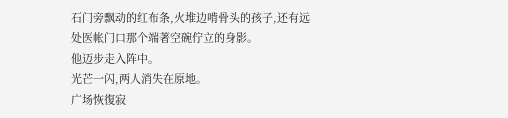石门旁飘动的红布条,火堆边啃骨头的孩子,还有远处医帐门口那个端著空碗佇立的身影。
他迈步走入阵中。
光芒一闪,两人消失在原地。
广场恢復寂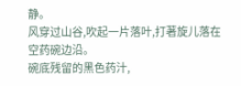静。
风穿过山谷,吹起一片落叶,打著旋儿落在空药碗边沿。
碗底残留的黑色药汁,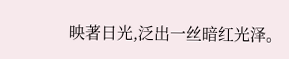映著日光,泛出一丝暗红光泽。